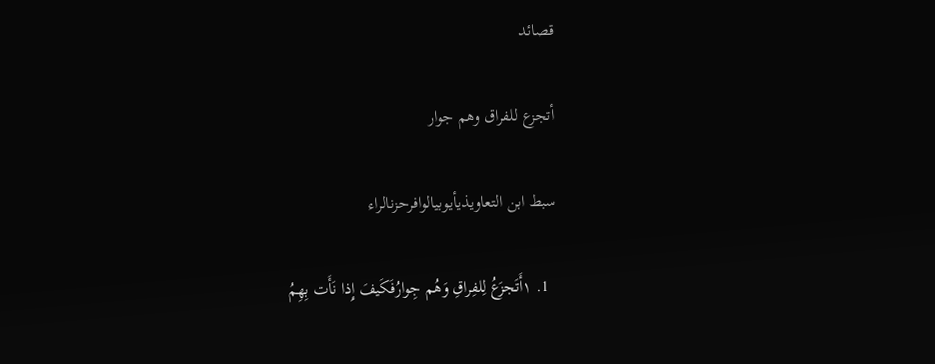قصائد

أتجزع للفراق وهم جوار

سبط ابن التعاويذيأيوبيالوافرحزنالراء

  1. ١أَتَجزَعُ لِلفِراقِ وَهُم جِوارُفَكَيفَ إِذا نَأَت بِهِمُ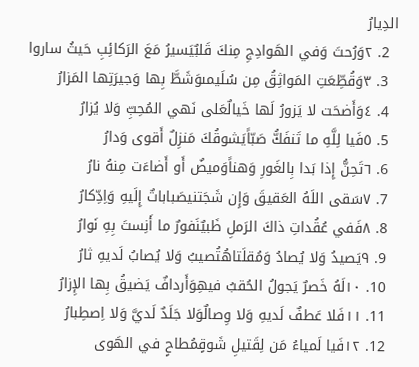الدِيارُ
  2. ٢وَرُحتَ وَفي الهَوادِجِ مِنكَ قَلبٌيَسيرُ مَعَ الرَكائِبِ حَيثُ ساروا
  3. ٣وَقُطِّعَتِ المَواثِقُ مِن سُلَيمىوَشَطَّ بِها وَجيرَتِها المَزارُ
  4. ٤وَأَضحَت لا يَزورُ لَها خَيالٌعَلى نَهي المُحِبِّ وَلا يُزارُ
  5. ٥فَيا لِلَّهِ ما تَنفَكُّ صَبّاًيَشوقُكَ مَنزِلٌ أَقوى وَدارُ
  6. ٦تَحِنُّ إِذا بَدا بِالغَورِ وَهناًوَميضٌ أَو أَضاءَت مِنهُ نارُ
  7. ٧سَقى اللَهُ العَقيقَ وَإِن شَجَتنيصَباباتٌ إِلَيهِ وَاِدِّكارُ
  8. ٨فَفي عُقُداتِ ذاكَ الرَملِ ظَبيٌنَفورٌ ما أَنِستَ بِهِ نَوارُ
  9. ٩يَصيدُ وَلا يُصادُ وَمُقلَتاهُتُصيبُ وَلا يُصابُ لَديهِ ثارُ
  10. ١٠لَهُ خَصرٌ يَجولُ الحُقبُ فيهِوَأَردافٌ يَضيقُ بِها الإِزارُ
  11. ١١فَلا عَطفٌ لَديهِ وَلا وِصالٌوَلا جَلَدٌ لَديَّ وَلا اِصطِبارُ
  12. ١٢فَيا لَمياءُ مَن لِقَتيلِ شَوقٍمُطاحٍ في الهَوى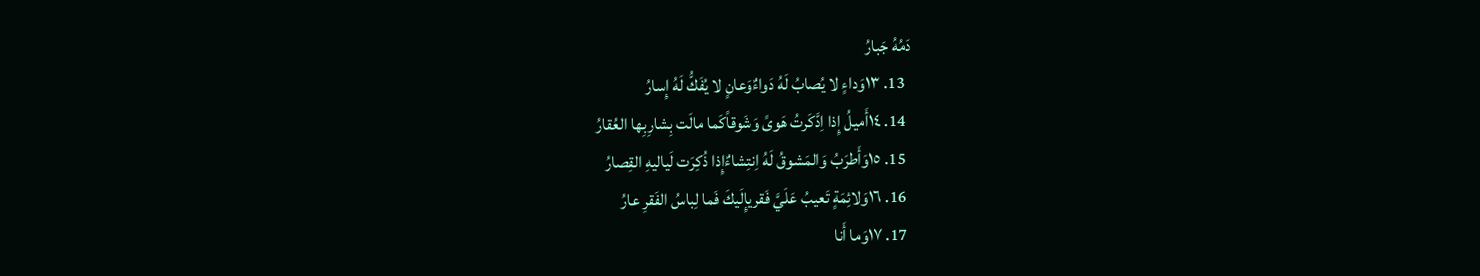دَمُهُ جَبارُ
  13. ١٣وَداءٍ لا يُصابُ لَهُ دَواءٌوَعانٍ لا يُفَكُّ لَهُ إِسارُ
  14. ١٤أَميلُ إِذا اِدَّكَرتُ هَوىً وَشَوقاًكَما مالَت بِشارِبِها العُقارُ
  15. ١٥وَأَطرَبُ وَالمَشوقُ لَهُ اِنتِشاءٌإِذا ذُكِرَت لَياليهِ القِصارُ
  16. ١٦وَلائِمَةٍ تَعيبُ عَلَيَّ فَقريإِلَيكَ فَما لِباسُ الفَقرِ عارُ
  17. ١٧وَما أَنا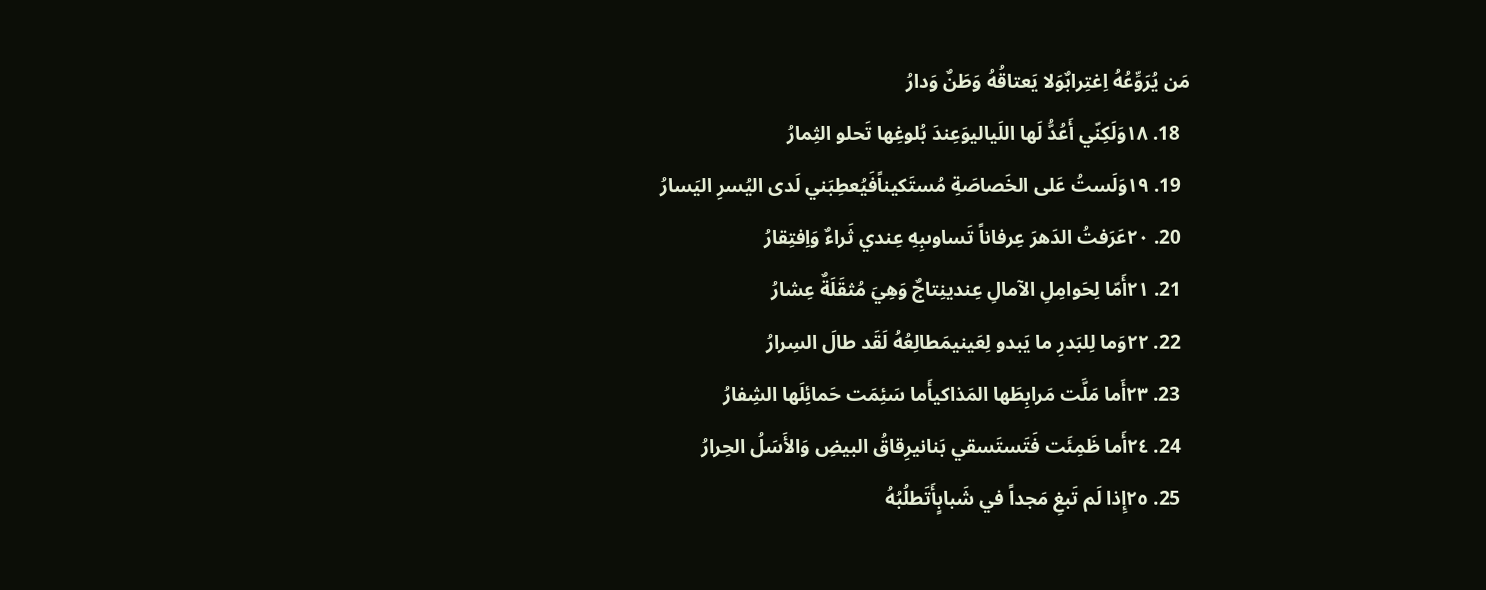مَن يُرَوِّعُهُ اِغتِرابٌوَلا يَعتاقُهُ وَطَنٌ وَدارُ
  18. ١٨وَلَكِنّي أَعُدُّ لَها اللَياليوَعِندَ بُلوغِها تَحلو الثِمارُ
  19. ١٩وَلَستُ عَلى الخَصاصَةِ مُستَكيناًفَيُعطِبَني لَدى اليُسرِ اليَسارُ
  20. ٢٠عَرَفتُ الدَهرَ عِرفاناً تَساوىبِهِ عِندي ثَراءٌ وَاِفتِقارُ
  21. ٢١أَمّا لِحَوامِلِ الآمالِ عِندينِتاجٌ وَهِيَ مُثقَلَةٌ عِشارُ
  22. ٢٢وَما لِلبَدرِ ما يَبدو لِعَينيمَطالِعُهُ لَقَد طالَ السِرارُ
  23. ٢٣أَما مَلَّت مَرابِطَها المَذاكيأَما سَئِمَت حَمائِلَها الشِفارُ
  24. ٢٤أَما ظَمِئَت فَتَستَسقي بَنانيرِقاقُ البيضِ وَالأَسَلُ الحِرارُ
  25. ٢٥إِذا لَم تَبغِ مَجداً في شَبابٍأَتَطلُبُهُ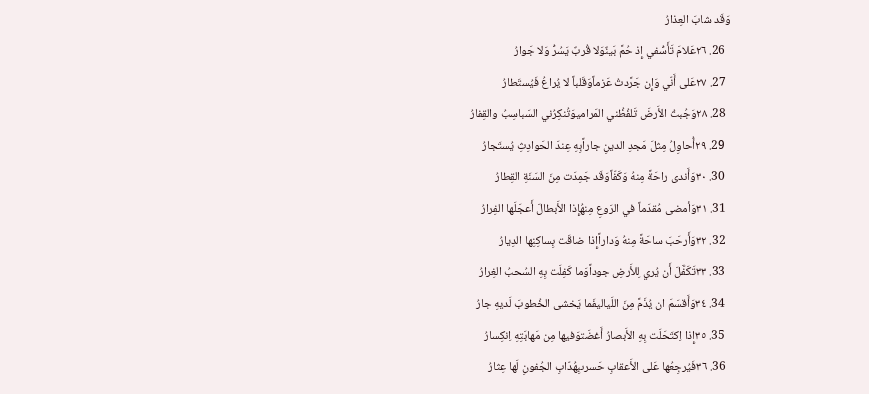وَقَد شابَ العِذارُ
  26. ٢٦عَلامَ تَأَسُّفي إِذ حُمَّ بَينٌوَلا قُربٌ يَسُرُّ وَلا جَوارُ
  27. ٢٧عَلى أَنّي وَإِن جَرَّدتُ عَزماًوَقَلباً لا يُراعُ فَيُستَطارُ
  28. ٢٨وَجُبتُ الأَرضَ تَلفُظُني المَراميوَتُنكِرُني السَباسِبُ والقِفارُ
  29. ٢٩أُحاوِلُ مِثلَ مَجدِ الدينِ جاراًبِهِ عِندَ الحَوادِثِ يُستَجارُ
  30. ٣٠وَأَندى راحَةً مِنهُ وَكَفّاًوَقَد جَمِدَت مِنَ السَنَةِ القِطارُ
  31. ٣١وَأمضى مُقدَماً في الرَوعِ مِنهُإِذا الأَبطالَ أَعجَلَها الفِرارُ
  32. ٣٢وَأَرحَبَ ساحَةً مِنهُ وَداراًإِذا ضاقَت بِساكِنِها الدِيارُ
  33. ٣٣تَكَفَّلَ أَن يُري لِلأَرضِ جوداًوَما كَفِلَت بِهِ السُحبُ الغِرارُ
  34. ٣٤وَأَقسَمَ ان يُذَمَّ مِنَ اللَياليفَما يَخشى الخُطوبَ لَديهِ جارُ
  35. ٣٥إِذا اِكتَحَلَت بِهِ الأَبصارُ أَغضَتوَفيها مِن مَهابَتِهِ اِنكِسارُ
  36. ٣٦فَيُرجِعُها عَلى الأَعقابِ حَسرىبِهُدّابِ الجُفونِ لَها عِثارُ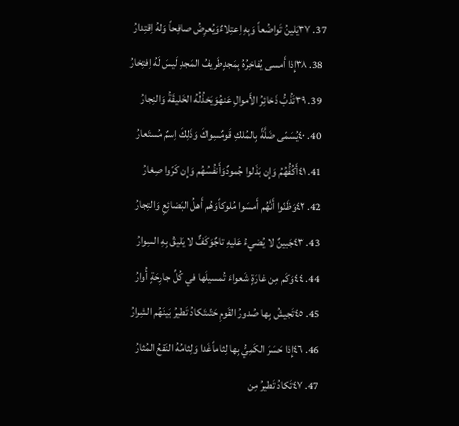37. ٣٧يَلينُ تَواضُعاً وَبِهِ اِعتِلاءٌوَيُعرِضُ صافِحاً وَلهُ اِقتِدارُ
  38. ٣٨إِذا أَمسى يُفاخِرُهُ بِمَجدٍطَريفُ المَجدِ لَيسَ لَهُ اِفتِخارُ
  39. ٣٩تَذُبُّ ذَخائِرُ الأَموالِ عَنهُوَيَخذُلُهُ الخَليقَةُ وَالنِجارُ
  40. ٤٠يُسَمّى ضَلَّةً بِالمُلكِ قَومٌسِواكَ وَذَلِكَ اِسمٌ مُستَعارُ
  41. ٤١أَكُفُّهُمُ وَإِن بَذَلوا جُمودٌوَأَنفُسُهُم وَإِن كَرّوا صِغارُ
  42. ٤٢وَظَنّوا أَنَّهُم أَمسَوا مُلوكاًوَهُم أَهلُ البَضائِعِ وَالتِجارُ
  43. ٤٣جَبينٌ لا يُضيءُ عَليهِ تاجٌوَكَفٌّ لا يَليقُ بِهِ السِوارُ
  44. ٤٤وَكَم مِن غارَةٍ شَعواءَ تُمسيلَها في كُلِّ جارِحَةٍ أُوارُ
  45. ٤٥تَجيشُ بِها صُدورُ القَومِ حَتّىتَكادُ تَطيرُ بَينَهُم الشِرارُ
  46. ٤٦إِذا حَسَرَ الكَمِيُّ بِها لِثاماًغَدا وَلِثامُهُ النَقعُ المُثارُ
  47. ٤٧تَكادُ تَطيرُ مِن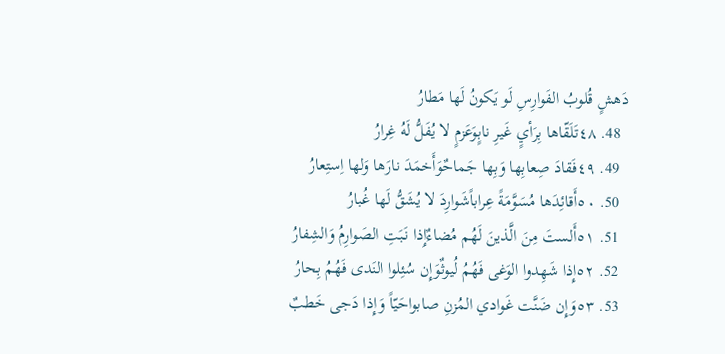دَهشٍ قُلوبُ الفَوارِسِ لَو يَكونُ لَها مَطارُ
  48. ٤٨تَلَقّاها بِرَأيٍ غَيرِ نابٍوَعَزمٍ لا يُفَلُّ لَهُ غِرارُ
  49. ٤٩فَقادَ صِعابِها وَبِها جَماحٌوَأَخمَدَ نارَها وَلها اِستِعارُ
  50. ٥٠أَقائِدَها مُسَوَّمَةً عِراباًشَوارِدَ لا يُشَقُّ لَها غُبارُ
  51. ٥١أَلستَ مِنَ الَّذينَ لَهُم مُضاءٌإِذا نَبَتِ الصَوارِمُ وَالشِفارُ
  52. ٥٢إِذا شَهِدوا الوَغى فَهُمُ لُيوثٌوَإِن سُئِلوا النَدى فَهُمُ بِحارُ
  53. ٥٣وَإِن ضَنَّت غَوادي المُزنِ صابواحَيّاً وَإِذا دَجى خَطبٌ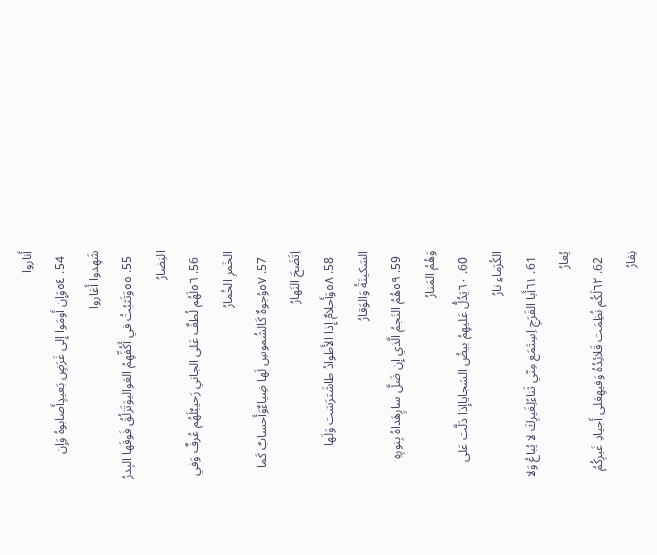أَناروا
  54. ٥٤وَإِن أَومَوا إِلى غَرَضٍ بَعيدٍأَصابوهُ وَإِن شَهِدوا أَغاروا
  55. ٥٥وَتَثبُتُ في أَكُفِّهِمُ العَواليوَتَزلُقُ فَوقَها البِدرُ النِضارُ
  56. ٥٦لَهُم لُطفٌ عَلى الجاني رَحيبٌلَهُم عُرفٌ وَفي الخَمرِ الخُمارُ
  57. ٥٧وُجوهٌ كَالشُموسِ لَها ضِياءٌوَأَحسابٌ كَما اِتَضَحَ النَهارُ
  58. ٥٨وَأَحلامٌ إِذا الأَطوادُ طاشَترَسَت وَلَها السَكينَةُ وَالوَقارُ
  59. ٥٩هُمُ النَجمُ الَّذي إِن ضَلَّ سارٍهَداهُ بِنورِهِ وَهُمُ المَنارُ
  60. ٦٠يَدُلُّ عَليهِمُ بيضُ السَجاياإِذا دَلَّت عَلى الكُرَماءِ نارُ
  61. ٦١أَبا الفَرَجِ اِسِتَمَع مِنّي ثَناءًلِغَيرِكَ لا يُباعُ وَلا يُعارُ
  62. ٦٢لَكُم نُظِمَت قَلائِدُهُ وَفيهِعَلى أَجيادِ غَيرِكُمُ نِفارُ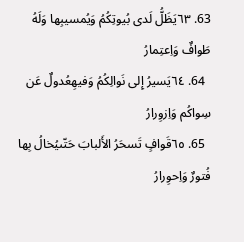63. ٦٣يَظَلُّ لَدى بُيوتِكُمُ وَيُمسيبِها وَلَهُ طَوافٌ وَاِعتِمارُ
  64. ٦٤يَسيرُ إِلى نَوالِكُمُ وَفيهِعُدولٌ عَن سِواكُم وَاِزوِرارُ
  65. ٦٥قَوافٍ تَسحَرُ الأَلبابَ حَتّىيُخالُ بِها فُتورٌ وَاِحوِرارُ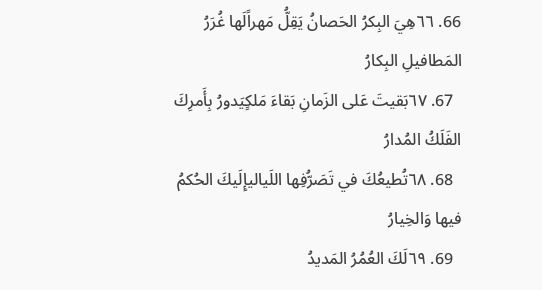66. ٦٦هِيَ البِكرُ الحَصانُ يَقِلُّ مَهراًلَها غُرَرُ المَطافيلِ البِكارُ
  67. ٦٧بَقيتَ عَلى الزَمانِ بَقاءَ مَلكٍيَدورُ بِأَمرِكَ الفَلَكُ المُدارُ
  68. ٦٨تُطيعُكَ في تَصَرُّفِها اللَياليإِلَيكَ الحُكمُ فيها وَالخِيارُ
  69. ٦٩لَكَ العُمُرُ المَديدُ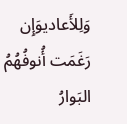وَلِلأَعاديوَإِن رَغَمَت أُنوفُهُمُ البَوارُ